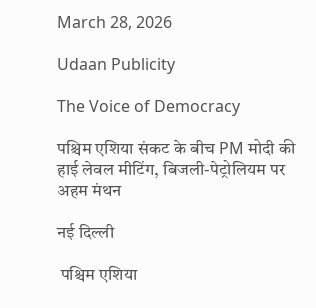March 28, 2026

Udaan Publicity

The Voice of Democracy

पश्चिम एशिया संकट के बीच PM मोदी की हाई लेवल मीटिंग, बिजली-पेट्रोलियम पर अहम मंथन

नई दिल्ली

 पश्चिम एशिया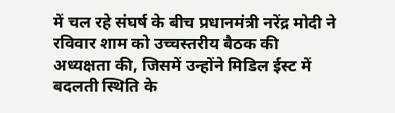में चल रहे संघर्ष के बीच प्रधानमंत्री नरेंद्र मोदी ने रविवार शाम को उच्चस्तरीय बैठक की अध्यक्षता की, जिसमें उन्होंने मिडिल ईस्ट में बदलती स्थिति के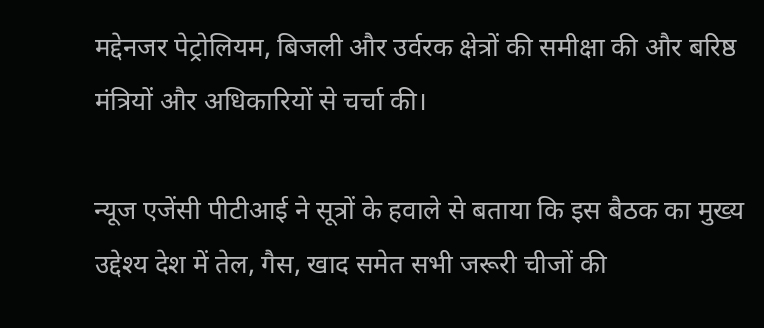मद्देनजर पेट्रोलियम, बिजली और उर्वरक क्षेत्रों की समीक्षा की और बरिष्ठ मंत्रियों और अधिकारियों से चर्चा की।

न्यूज एजेंसी पीटीआई ने सूत्रों के हवाले से बताया कि इस बैठक का मुख्य उद्देश्य देश में तेल, गैस, खाद समेत सभी जरूरी चीजों की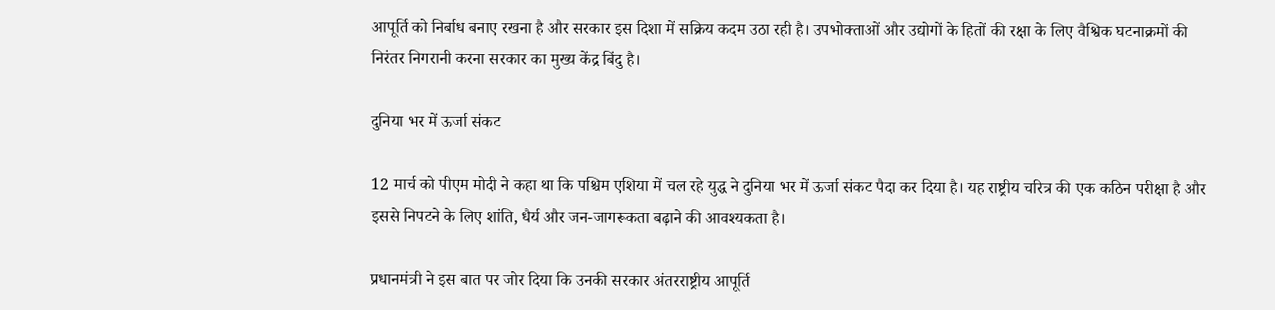आपूर्ति को निर्बाध बनाए रखना है और सरकार इस दिशा में सक्रिय कदम उठा रही है। उपभोक्ताओं और उद्योगों के हितों की रक्षा के लिए वैश्विक घटनाक्रमों की निरंतर निगरानी करना सरकार का मुख्य केंद्र बिंदु है।

दुनिया भर में ऊर्जा संकट

12 मार्च को पीएम मोदी ने कहा था कि पश्चिम एशिया में चल रहे युद्ध ने दुनिया भर में ऊर्जा संकट पैदा कर दिया है। यह राष्ट्रीय चरित्र की एक कठिन परीक्षा है और इससे निपटने के लिए शांति, धैर्य और जन-जागरूकता बढ़ाने की आवश्यकता है।

प्रधानमंत्री ने इस बात पर जोर दिया कि उनकी सरकार अंतरराष्ट्रीय आपूर्ति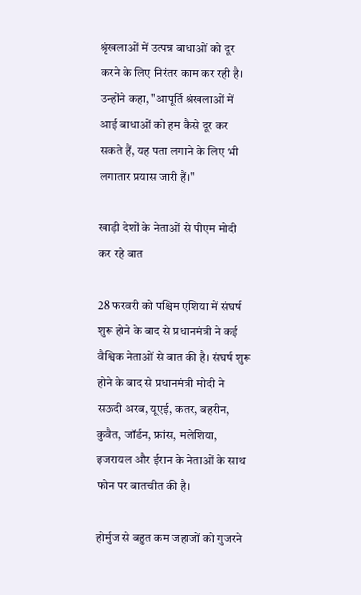श्रृंखलाओं में उत्पन्न बाधाओं को दूर करने के लिए निरंतर काम कर रही है। उन्होंने कहा, "आपूर्ति श्रंखलाओं में आई बाधाओं को हम कैसे दूर कर सकते हैं, यह पता लगाने के लिए भी लगातार प्रयास जारी हैं।"

खाड़ी देशों के नेताओं से पीएम मोदी कर रहे बात

28 फरवरी को पश्चिम एशिया में संघर्ष शुरू होने के बाद से प्रधानमंत्री ने कई वैश्विक नेताओं से बात की है। संघर्ष शुरू होने के बाद से प्रधानमंत्री मोदी ने सऊदी अरब, यूएई, कतर, बहरीन, कुवैत, जॉर्डन, फ्रांस, मलेशिया, इजरायल और ईरान के नेताओं के साथ फोन पर बातचीत की है।

होर्मुज से बहुत कम जहाजों को गुजरने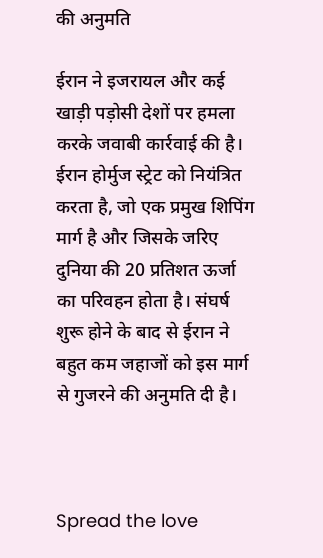की अनुमति

ईरान ने इजरायल और कई खाड़ी पड़ोसी देशों पर हमला करके जवाबी कार्रवाई की है। ईरान होर्मुज स्ट्रेट को नियंत्रित करता है, जो एक प्रमुख शिपिंग मार्ग है और जिसके जरिए दुनिया की 20 प्रतिशत ऊर्जा का परिवहन होता है। संघर्ष शुरू होने के बाद से ईरान ने बहुत कम जहाजों को इस मार्ग से गुजरने की अनुमति दी है।



Spread the love